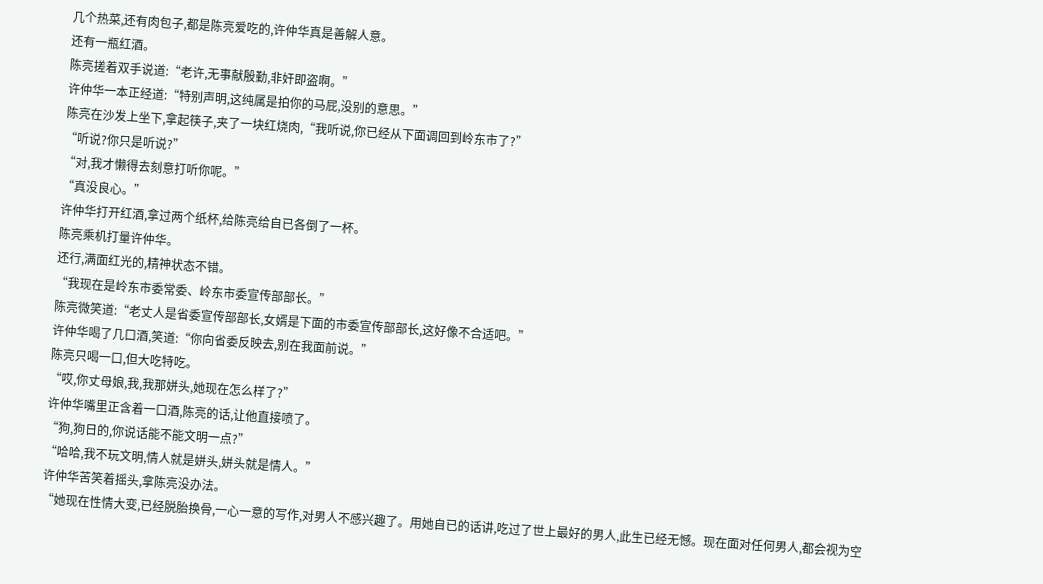几个热菜,还有肉包子,都是陈亮爱吃的,许仲华真是善解人意。
还有一瓶红酒。
陈亮搓着双手说道:“老许,无事献殷勤,非奸即盗啊。”
许仲华一本正经道:“特别声明,这纯属是拍你的马屁,没别的意思。”
陈亮在沙发上坐下,拿起筷子,夹了一块红烧肉,“我听说,你已经从下面调回到岭东市了?”
“听说?你只是听说?”
“对,我才懒得去刻意打听你呢。”
“真没良心。”
许仲华打开红酒,拿过两个纸杯,给陈亮给自已各倒了一杯。
陈亮乘机打量许仲华。
还行,满面红光的,精神状态不错。
“我现在是岭东市委常委、岭东市委宣传部部长。”
陈亮微笑道:“老丈人是省委宣传部部长,女婿是下面的市委宣传部部长,这好像不合适吧。”
许仲华喝了几口酒,笑道:“你向省委反映去,别在我面前说。”
陈亮只喝一口,但大吃特吃。
“哎,你丈母娘,我,我那姘头,她现在怎么样了?”
许仲华嘴里正含着一口酒,陈亮的话,让他直接喷了。
“狗,狗日的,你说话能不能文明一点?”
“哈哈,我不玩文明,情人就是姘头,姘头就是情人。”
许仲华苦笑着摇头,拿陈亮没办法。
“她现在性情大变,已经脱胎换骨,一心一意的写作,对男人不感兴趣了。用她自已的话讲,吃过了世上最好的男人,此生已经无憾。现在面对任何男人,都会视为空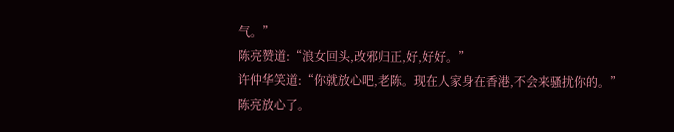气。”
陈亮赞道:“浪女回头,改邪归正,好,好好。”
许仲华笑道:“你就放心吧,老陈。现在人家身在香港,不会来骚扰你的。”
陈亮放心了。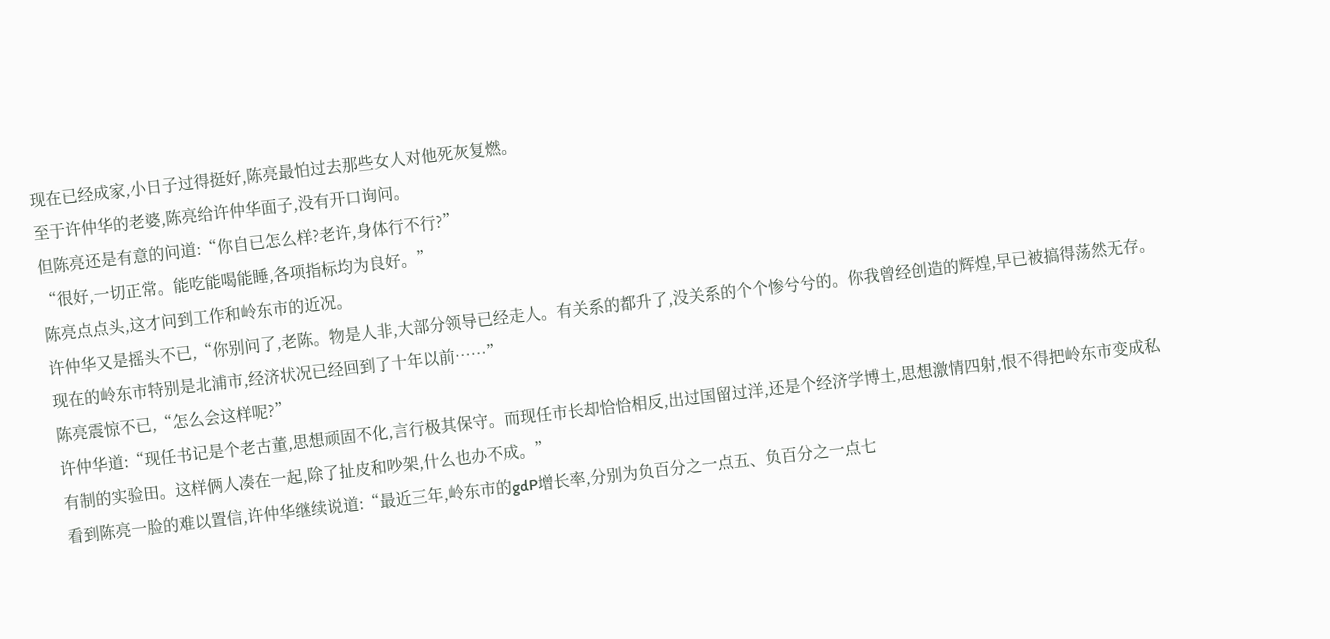现在已经成家,小日子过得挺好,陈亮最怕过去那些女人对他死灰复燃。
至于许仲华的老婆,陈亮给许仲华面子,没有开口询问。
但陈亮还是有意的问道:“你自已怎么样?老许,身体行不行?”
“很好,一切正常。能吃能喝能睡,各项指标均为良好。”
陈亮点点头,这才问到工作和岭东市的近况。
许仲华又是摇头不已,“你别问了,老陈。物是人非,大部分领导已经走人。有关系的都升了,没关系的个个惨兮兮的。你我曾经创造的辉煌,早已被搞得荡然无存。现在的岭东市特别是北浦市,经济状况已经回到了十年以前……”
陈亮震惊不已,“怎么会这样呢?”
许仲华道:“现任书记是个老古董,思想顽固不化,言行极其保守。而现任市长却恰恰相反,出过国留过洋,还是个经济学博土,思想激情四射,恨不得把岭东市变成私有制的实验田。这样俩人凑在一起,除了扯皮和吵架,什么也办不成。”
看到陈亮一脸的难以置信,许仲华继续说道:“最近三年,岭东市的gdP增长率,分别为负百分之一点五、负百分之一点七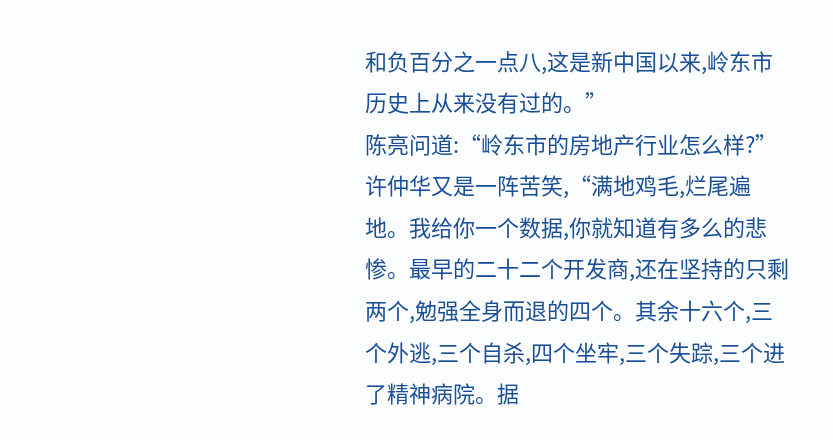和负百分之一点八,这是新中国以来,岭东市历史上从来没有过的。”
陈亮问道:“岭东市的房地产行业怎么样?”
许仲华又是一阵苦笑,“满地鸡毛,烂尾遍地。我给你一个数据,你就知道有多么的悲惨。最早的二十二个开发商,还在坚持的只剩两个,勉强全身而退的四个。其余十六个,三个外逃,三个自杀,四个坐牢,三个失踪,三个进了精神病院。据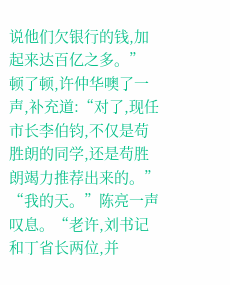说他们欠银行的钱,加起来达百亿之多。”
顿了顿,许仲华噢了一声,补充道:“对了,现任市长李伯钧,不仅是苟胜朗的同学,还是苟胜朗竭力推荐出来的。”
“我的天。”陈亮一声叹息。“老许,刘书记和丁省长两位,并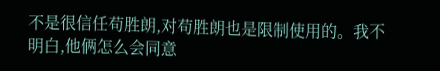不是很信任苟胜朗,对苟胜朗也是限制使用的。我不明白,他俩怎么会同意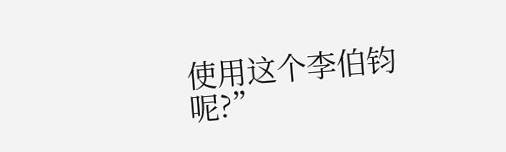使用这个李伯钧呢?”